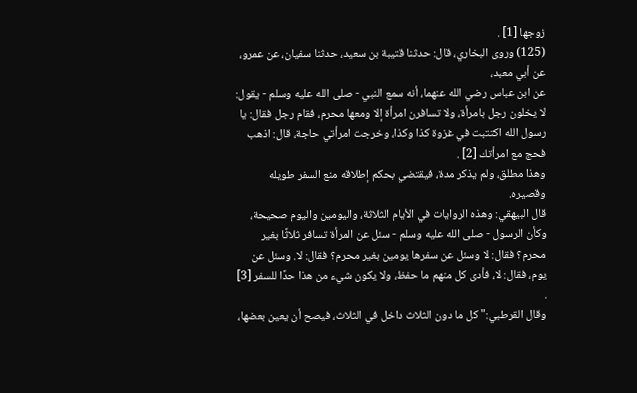زوجها [1] .
(125) وروى البخاري، قال: حدثنا قتيبة بن سعيد، حدثنا سفيان، عن عمرو، عن أبي معبد،
عن ابن عباس رضي الله عنهما، أنه سمع النبي - صلى الله عليه وسلم - يقول:
لا يخلون رجل بامرأة، ولا تسافرن امرأة إلا ومعها محرم، فقام رجل فقال: يا رسول الله اكتتبت في غزوة كذا وكذا، وخرجت امرأتي حاجة، قال: اذهب فحج مع امرأتك [2] .
وهذا مطلق، ولم يذكر مدة، فيقتضي بحكم إطلاقه منع السفر طويله وقصيره.
قال البيهقي: وهذه الروايات في الأيام الثلاثة، واليومين واليوم صحيحة، وكأن الرسول - صلى الله عليه وسلم - سئل عن المرأة تسافر ثلاثًا بغير محرم؟ فقال: لا وسئل عن سفرها يومين بغير محرم؟ فقال: لا. وسئل عن يوم، فقال: لا، فأدى كل منهم ما حفظ، ولا يكون شيء من هذا حدًا للسفر [3] .
وقال القرطبي:"كل ما دون الثلاث داخل في الثلاث، فيصح أن يعين بعضها،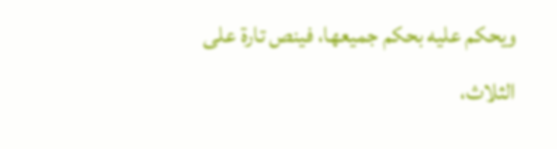ويحكم عليه بحكم جميعها، فينص تارة على الثلاث،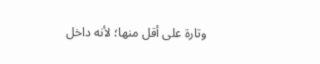وتارة على أقل منها؛ لأنه داخل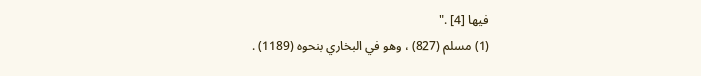فيها [4] ."
(1) مسلم (827) ، وهو في البخاري بنحوه (1189) .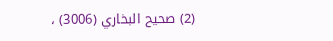(2) صحيح البخاري (3006) ،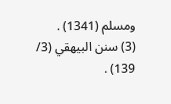ومسلم (1341) .
(3) سنن البيهقي (3/ 139) .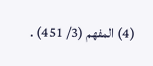(4) المفهم (3/ 451) .